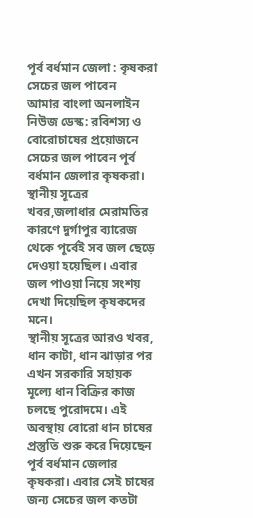পূর্ব বর্ধমান জেলা : কৃষকরা সেচের জল পাবেন
আমার বাংলা অনলাইন নিউজ ডেস্ক: রবিশস্য ও বোরোচাষের প্রয়োজনে সেচের জল পাবেন পূর্ব বর্ধমান জেলার কৃষকরা। স্থানীয় সূত্রের খবর,জলাধার মেরামতির কারণে দুর্গাপুর ব্যারেজ থেকে পূর্বেই সব জল ছেড়ে দেওয়া হয়েছিল। এবার জল পাওয়া নিয়ে সংশয় দেখা দিয়েছিল কৃষকদের মনে।
স্থানীয় সূত্রের আরও খবর, ধান কাটা, ধান ঝাড়ার পর এখন সরকারি সহায়ক মূল্যে ধান বিক্রির কাজ চলছে পুরোদমে। এই অবস্থায় বোরো ধান চাষের প্রস্তুতি শুরু করে দিয়েছেন পূর্ব বর্ধমান জেলার কৃষকরা। এবার সেই চাষের জন্য সেচের জল কতটা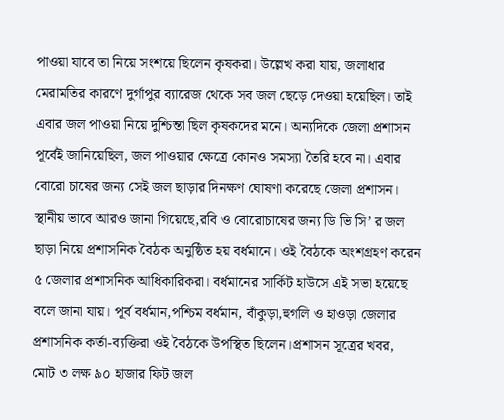পাওয়া যাবে তা নিয়ে সংশয়ে ছিলেন কৃষকরা। উল্লেখ করা যায়, জলাধার মেরামতির কারণে দুর্গাপুর ব্যারেজ থেকে সব জল ছেড়ে দেওয়া হয়েছিল। তাই এবার জল পাওয়া নিয়ে দুশ্চিন্তা ছিল কৃষকদের মনে। অন্যদিকে জেলা প্রশাসন পূর্বেই জানিয়েছিল, জল পাওয়ার ক্ষেত্রে কোনও সমস্যা তৈরি হবে না। এবার বোরো চাষের জন্য সেই জল ছাড়ার দিনক্ষণ ঘোষণা করেছে জেলা প্রশাসন।
স্থানীয় ভাবে আরও জানা গিয়েছে,রবি ও বোরোচাষের জন্য ডি ভি সি’ র জল ছাড়া নিয়ে প্রশাসনিক বৈঠক অনুষ্ঠিত হয় বর্ধমানে। ওই বৈঠকে অংশগ্রহণ করেন ৫ জেলার প্রশাসনিক আধিকারিকরা। বর্ধমানের সার্কিট হাউসে এই সভা হয়েছে বলে জানা যায়। পূর্ব বর্ধমান,পশ্চিম বর্ধমান, বাঁকুড়া,হুগলি ও হাওড়া জেলার প্রশাসনিক কর্তা-ব্যক্তিরা ওই বৈঠকে উপস্থিত ছিলেন।প্রশাসন সূত্রের খবর, মোট ৩ লক্ষ ৯০ হাজার ফিট জল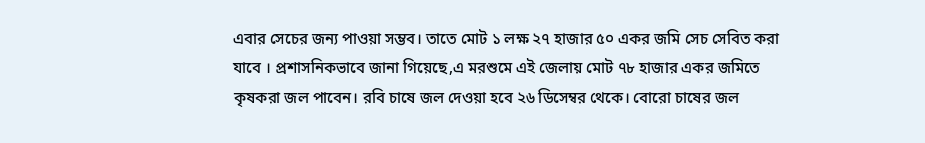এবার সেচের জন্য পাওয়া সম্ভব। তাতে মোট ১ লক্ষ ২৭ হাজার ৫০ একর জমি সেচ সেবিত করা যাবে । প্রশাসনিকভাবে জানা গিয়েছে,এ মরশুমে এই জেলায় মোট ৭৮ হাজার একর জমিতে কৃষকরা জল পাবেন। রবি চাষে জল দেওয়া হবে ২৬ ডিসেম্বর থেকে। বোরো চাষের জল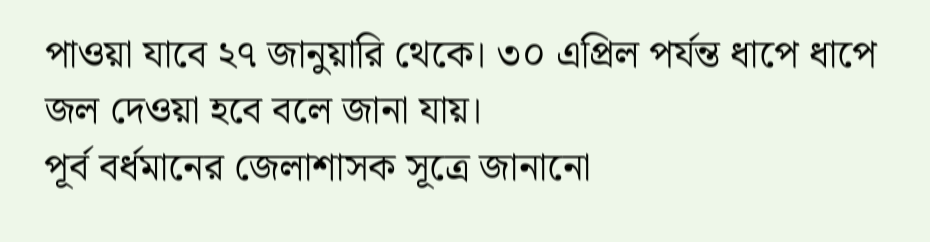পাওয়া যাবে ২৭ জানুয়ারি থেকে। ৩০ এপ্রিল পর্যন্ত ধাপে ধাপে জল দেওয়া হবে বলে জানা যায়।
পূর্ব বর্ধমানের জেলাশাসক সূত্রে জানানো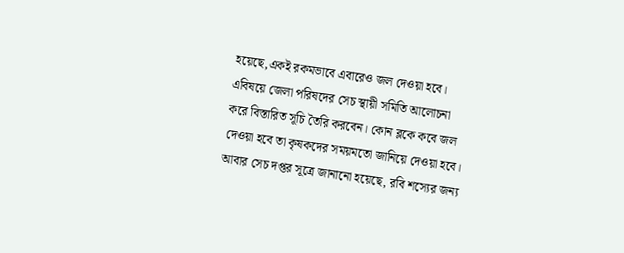হয়েছে,একই রকমভাবে এবারেও জল দেওয়া হবে। এবিষয়ে জেলা পরিষদের সেচ স্থায়ী সমিতি আলোচনা করে বিস্তারিত সূচি তৈরি করবেন। কোন ব্লকে কবে জল দেওয়া হবে তা কৃষকদের সময়মতো জানিয়ে দেওয়া হবে। আবার সেচ দপ্তর সূত্রে জানানো হয়েছে, রবি শস্যের জন্য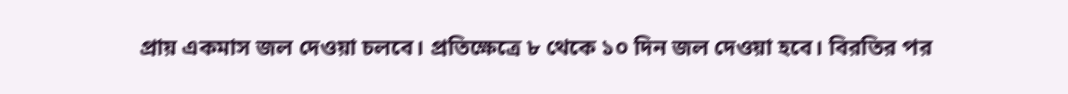প্রায় একমাস জল দেওয়া চলবে। প্রতিক্ষেত্রে ৮ থেকে ১০ দিন জল দেওয়া হবে। বিরতির পর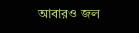আবারও জল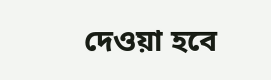দেওয়া হবে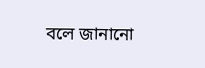বলে জানানো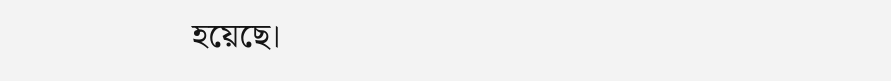হয়েছে।